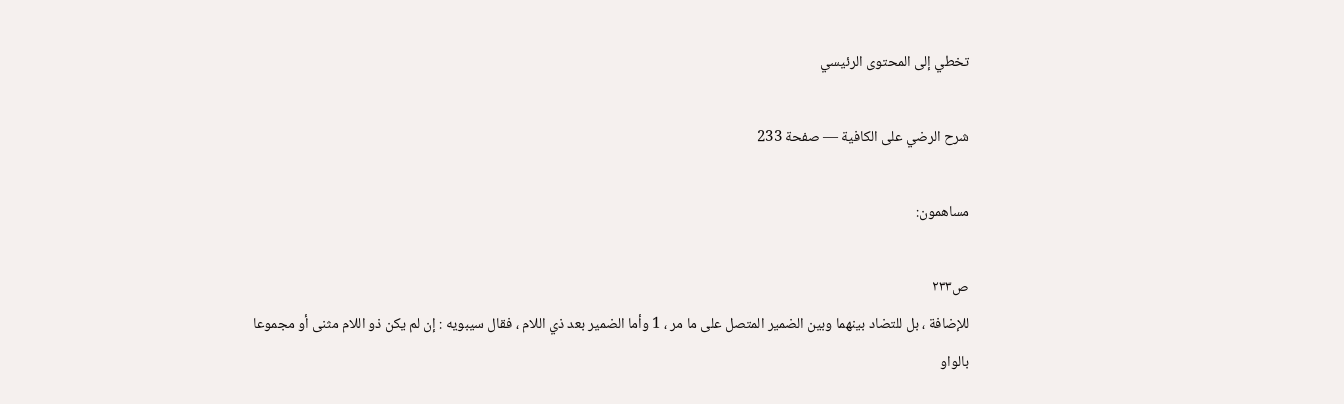تخطي إلى المحتوى الرئيسي

شرح الرضي على الكافية — صفحة 233

مساهمون:

ص٢٣٣
للإضافة ، بل للتضاد بينهما وبين الضمير المتصل على ما مر ، 1 وأما الضمير بعد ذي اللام ، فقال سيبويه : إن لم يكن ذو اللام مثنى أو مجموعا بالواو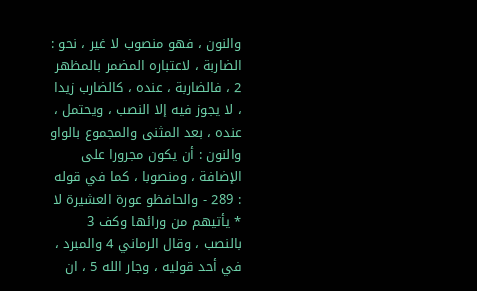والنون ، فهو منصوب لا غير ، نحو : الضاربة ، لاعتباره المضمر بالمظهر 2 ، فالضاربة ، عنده ، كالضارب زيدا ، لا يجوز فيه إلا النصب ، ويحتمل ، عنده ، بعد المثنى والمجموع بالواو والنون : أن يكون مجرورا على الإضافة ، ومنصوبا ، كما في قوله : 289 - والحافظو عورة العشيرة لا * يأتيهم من ورائها وكف 3 بالنصب ، وقال الرماني 4 والمبرد ، في أحد قوليه ، وجار الله 5 ، ان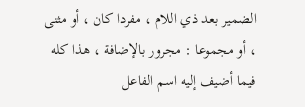الضمير بعد ذي اللام ، مفردا كان ، أو مثنى ، أو مجموعا : مجرور بالإضافة ، هذا كله فيما أضيف إليه اسم الفاعل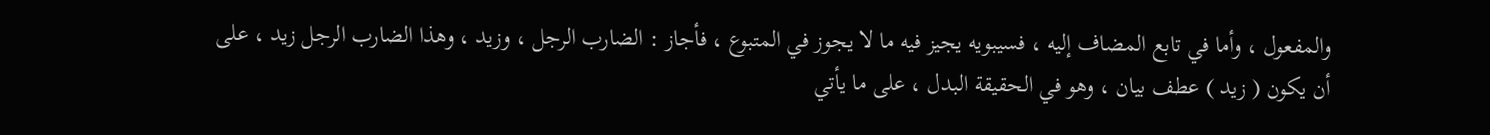والمفعول ، وأما في تابع المضاف إليه ، فسيبويه يجيز فيه ما لا يجوز في المتبوع ، فأجاز : الضارب الرجل ، وزيد ، وهذا الضارب الرجل زيد ، على أن يكون ( زيد ) عطف بيان ، وهو في الحقيقة البدل ، على ما يأتي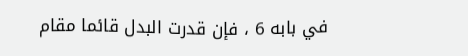في بابه 6 ، فإن قدرت البدل قائما مقام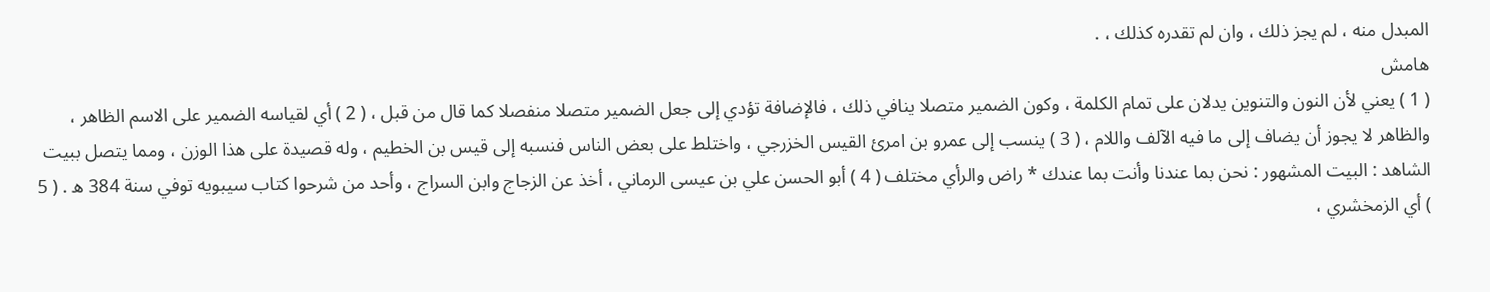المبدل منه ، لم يجز ذلك ، وان لم تقدره كذلك ، .
هامش
( 1 ) يعني لأن النون والتنوين يدلان على تمام الكلمة ، وكون الضمير متصلا ينافي ذلك ، فالإضافة تؤدي إلى جعل الضمير متصلا منفصلا كما قال من قبل ، ( 2 ) أي لقياسه الضمير على الاسم الظاهر ، والظاهر لا يجوز أن يضاف إلى ما فيه الآلف واللام ، ( 3 ) ينسب إلى عمرو بن امرئ القيس الخزرجي ، واختلط على بعض الناس فنسبه إلى قيس بن الخطيم ، وله قصيدة على هذا الوزن ، ومما يتصل ببيت الشاهد : البيت المشهور : نحن بما عندنا وأنت بما عندك * راض والرأي مختلف ( 4 ) أبو الحسن علي بن عيسى الرماني ، أخذ عن الزجاج وابن السراج ، وأحد من شرحوا كتاب سيبويه توفي سنة 384 ه . ( 5 ) أي الزمخشري ،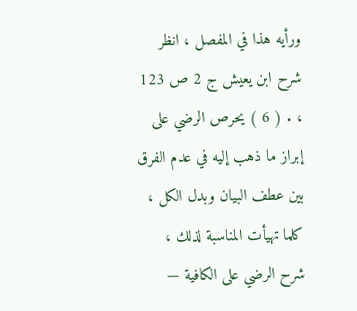ورأيه هذا في المفصل ، انظر شرح ابن يعيش ج 2 ص 123 ، . ( 6 ) يحرص الرضي على إبراز ما ذهب إليه في عدم الفرق بين عطف البيان وبدل الكل ، كلما تهيأت المناسبة لذلك ،
شرح الرضي على الكافية —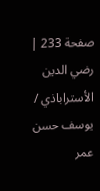صفحة 233 | رضي الدين الأستراباذي / يوسف حسن عمر